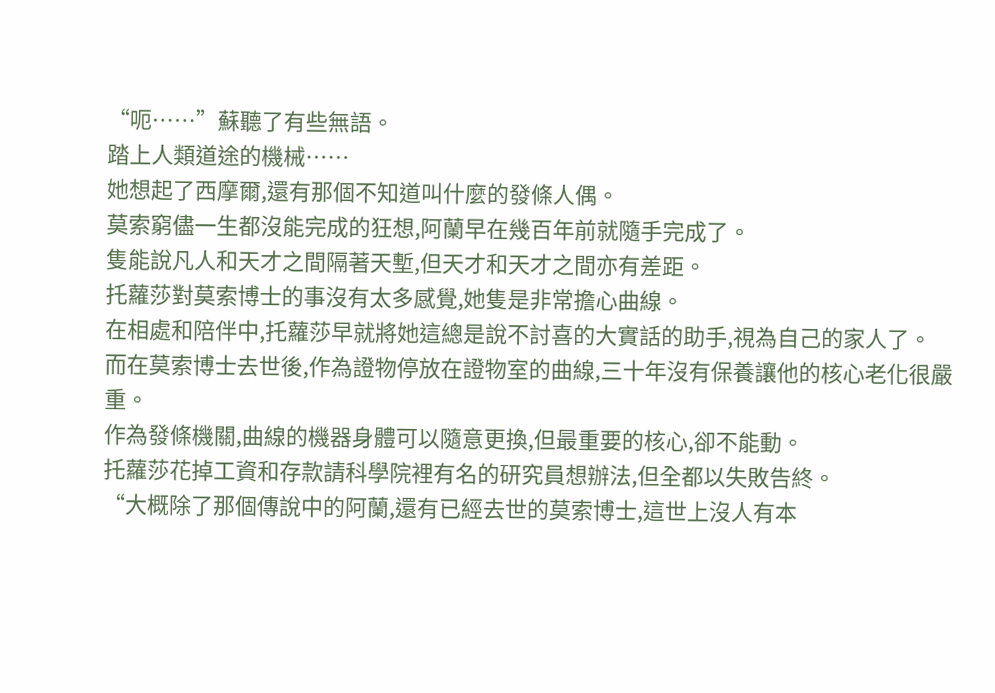“呃……”蘇聽了有些無語。
踏上人類道途的機械……
她想起了西摩爾,還有那個不知道叫什麼的發條人偶。
莫索窮儘一生都沒能完成的狂想,阿蘭早在幾百年前就隨手完成了。
隻能說凡人和天才之間隔著天塹,但天才和天才之間亦有差距。
托蘿莎對莫索博士的事沒有太多感覺,她隻是非常擔心曲線。
在相處和陪伴中,托蘿莎早就將她這總是說不討喜的大實話的助手,視為自己的家人了。
而在莫索博士去世後,作為證物停放在證物室的曲線,三十年沒有保養讓他的核心老化很嚴重。
作為發條機關,曲線的機器身體可以隨意更換,但最重要的核心,卻不能動。
托蘿莎花掉工資和存款請科學院裡有名的研究員想辦法,但全都以失敗告終。
“大概除了那個傳說中的阿蘭,還有已經去世的莫索博士,這世上沒人有本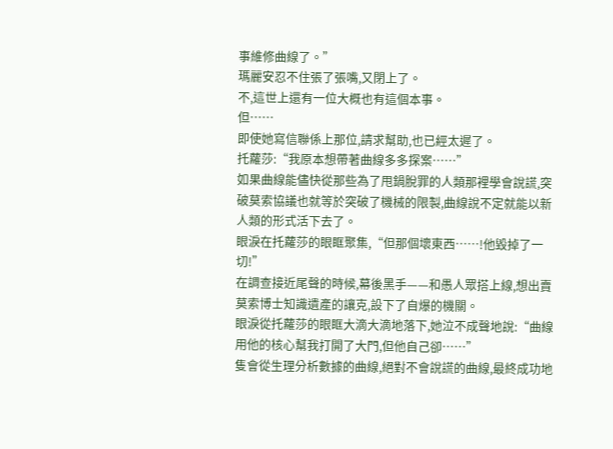事維修曲線了。”
瑪麗安忍不住張了張嘴,又閉上了。
不,這世上還有一位大概也有這個本事。
但……
即使她寫信聯係上那位,請求幫助,也已經太遲了。
托蘿莎:“我原本想帶著曲線多多探案……”
如果曲線能儘快從那些為了甩鍋脫罪的人類那裡學會說謊,突破莫索協議也就等於突破了機械的限製,曲線說不定就能以新人類的形式活下去了。
眼淚在托蘿莎的眼眶聚集,“但那個壞東西……!他毀掉了一切!”
在調查接近尾聲的時候,幕後黑手——和愚人眾搭上線,想出賣莫索博士知識遺產的讓克,設下了自爆的機關。
眼淚從托蘿莎的眼眶大滴大滴地落下,她泣不成聲地說:“曲線用他的核心幫我打開了大門,但他自己卻……”
隻會從生理分析數據的曲線,絕對不會說謊的曲線,最終成功地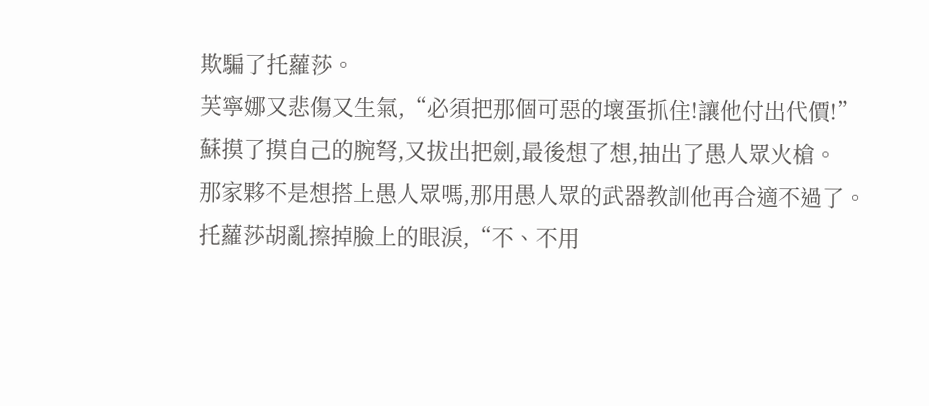欺騙了托蘿莎。
芙寧娜又悲傷又生氣,“必須把那個可惡的壞蛋抓住!讓他付出代價!”
蘇摸了摸自己的腕弩,又拔出把劍,最後想了想,抽出了愚人眾火槍。
那家夥不是想搭上愚人眾嗎,那用愚人眾的武器教訓他再合適不過了。
托蘿莎胡亂擦掉臉上的眼淚,“不、不用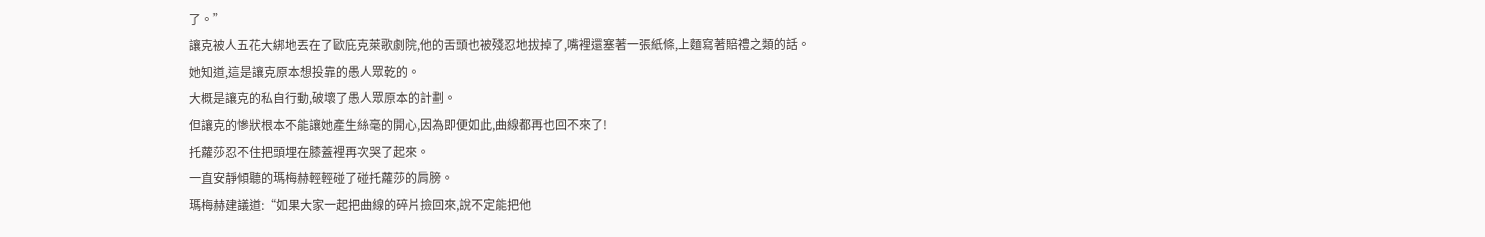了。”
讓克被人五花大綁地丟在了歐庇克萊歌劇院,他的舌頭也被殘忍地拔掉了,嘴裡還塞著一張紙條,上麵寫著賠禮之類的話。
她知道,這是讓克原本想投靠的愚人眾乾的。
大概是讓克的私自行動,破壞了愚人眾原本的計劃。
但讓克的慘狀根本不能讓她產生絲毫的開心,因為即便如此,曲線都再也回不來了!
托蘿莎忍不住把頭埋在膝蓋裡再次哭了起來。
一直安靜傾聽的瑪梅赫輕輕碰了碰托蘿莎的肩膀。
瑪梅赫建議道:“如果大家一起把曲線的碎片撿回來,說不定能把他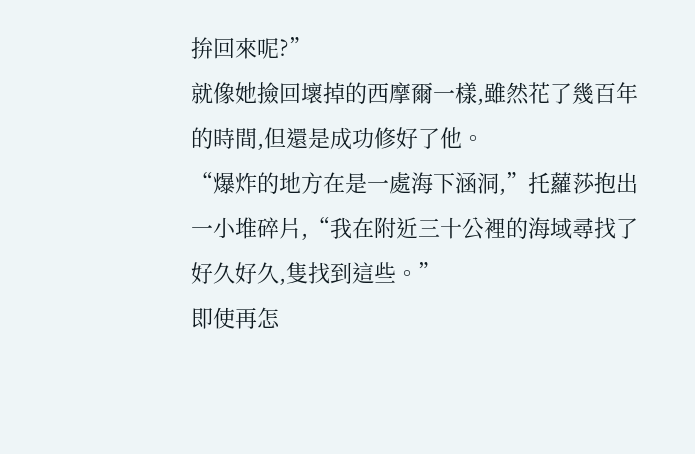拚回來呢?”
就像她撿回壞掉的西摩爾一樣,雖然花了幾百年的時間,但還是成功修好了他。
“爆炸的地方在是一處海下涵洞,”托蘿莎抱出一小堆碎片,“我在附近三十公裡的海域尋找了好久好久,隻找到這些。”
即使再怎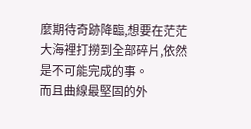麼期待奇跡降臨,想要在茫茫大海裡打撈到全部碎片,依然是不可能完成的事。
而且曲線最堅固的外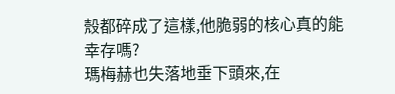殼都碎成了這樣,他脆弱的核心真的能幸存嗎?
瑪梅赫也失落地垂下頭來,在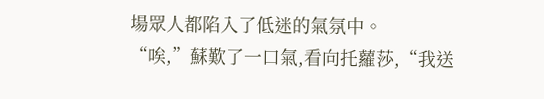場眾人都陷入了低迷的氣氛中。
“唉,”蘇歎了一口氣,看向托蘿莎,“我送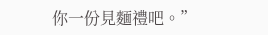你一份見麵禮吧。”